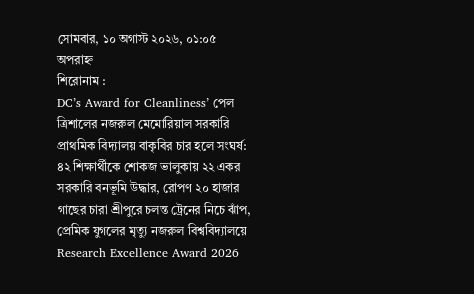সোমবার, ১০ অগাস্ট ২০২৬, ০১:০৫ অপরাহ্ন
শিরোনাম :
DC’s Award for Cleanliness’ পেল ত্রিশালের নজরুল মেমোরিয়াল সরকারি প্রাথমিক বিদ্যালয় বাকৃবির চার হলে সংঘর্ষ: ৪২ শিক্ষার্থীকে শোকজ ভালুকায় ২২ একর সরকারি বনভূমি উদ্ধার, রোপণ ২০ হাজার গাছের চারা শ্রীপুরে চলন্ত ট্রেনের নিচে ঝাঁপ, প্রেমিক যুগলের মৃত্যু নজরুল বিশ্ববিদ্যালয়ে Research Excellence Award 2026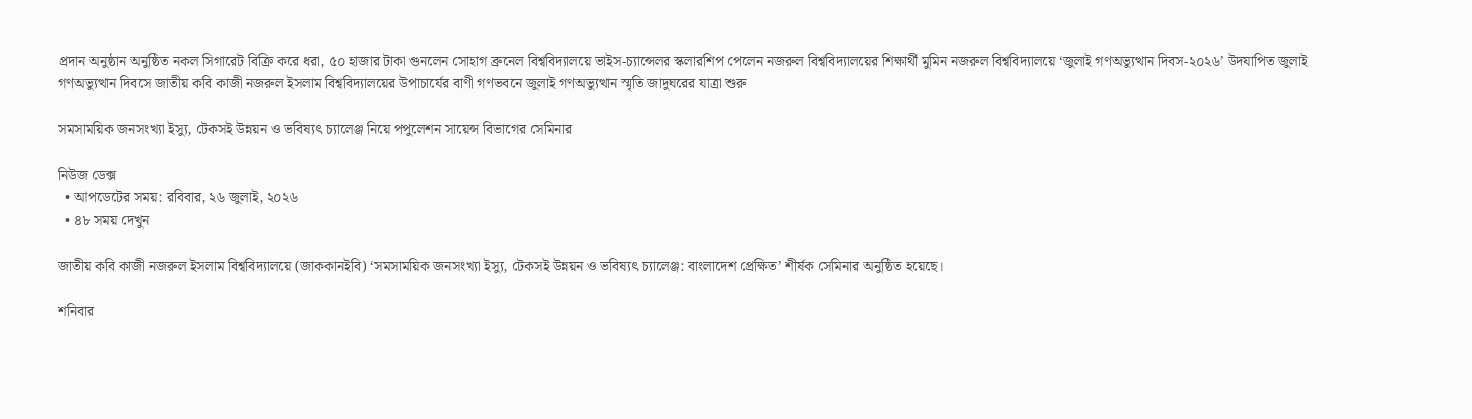প্রদান অনুষ্ঠান অনুষ্ঠিত নকল সিগারেট বিক্রি করে ধরা, ৫০ হাজার টাকা গুনলেন সোহাগ ব্রুনেল বিশ্ববিদ্যালয়ে ভাইস-চ্যান্সেলর স্কলারশিপ পেলেন নজরুল বিশ্ববিদ্যালয়ের শিক্ষার্থী মুমিন নজরুল বিশ্ববিদ্যালয়ে ‘জুলাই গণঅভ্যুত্থান দিবস-২০২৬’ উদযাপিত জুলাই গণঅভ্যুত্থান দিবসে জাতীয় কবি কাজী নজরুল ইসলাম বিশ্ববিদ্যালয়ের উপাচার্যের বাণী গণভবনে জুলাই গণঅভ্যুত্থান স্মৃতি জাদুঘরের যাত্রা শুরু

সমসাময়িক জনসংখ্যা ইস্যু, টেকসই উন্নয়ন ও ভবিষ্যৎ চ্যালেঞ্জ নিয়ে পপুলেশন সায়েন্স বিভাগের সেমিনার

নিউজ ডেক্স
  • আপডেটের সময়: রবিবার, ২৬ জুলাই, ২০২৬
  • ৪৮ সময় দেখুন

জাতীয় কবি কাজী নজরুল ইসলাম বিশ্ববিদ্যালয়ে (জাককানইবি) ‘সমসাময়িক জনসংখ্যা ইস্যু, টেকসই উন্নয়ন ও ভবিষ্যৎ চ্যালেঞ্জ: বাংলাদেশ প্রেক্ষিত’ শীর্ষক সেমিনার অনুষ্ঠিত হয়েছে।

শনিবার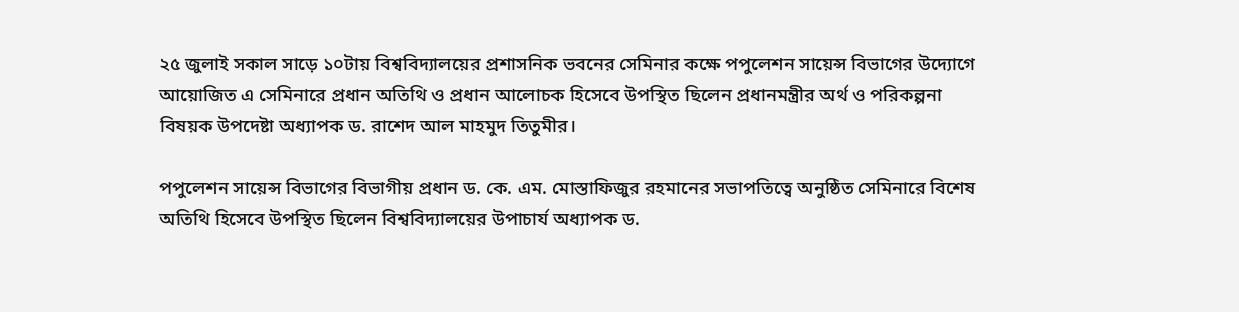২৫ জুলাই সকাল সাড়ে ১০টায় বিশ্ববিদ্যালয়ের প্রশাসনিক ভবনের সেমিনার কক্ষে পপুলেশন সায়েন্স বিভাগের উদ্যোগে আয়োজিত এ সেমিনারে প্রধান অতিথি ও প্রধান আলোচক হিসেবে উপস্থিত ছিলেন প্রধানমন্ত্রীর অর্থ ও পরিকল্পনা বিষয়ক উপদেষ্টা অধ্যাপক ড. রাশেদ আল মাহমুদ তিতুমীর।

পপুলেশন সায়েন্স বিভাগের বিভাগীয় প্রধান ড. কে. এম. মোস্তাফিজুর রহমানের সভাপতিত্বে অনুষ্ঠিত সেমিনারে বিশেষ অতিথি হিসেবে উপস্থিত ছিলেন বিশ্ববিদ্যালয়ের উপাচার্য অধ্যাপক ড.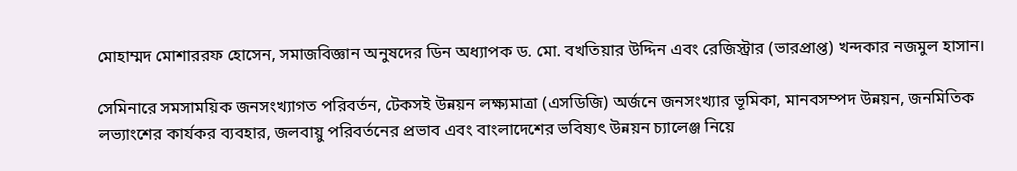মোহাম্মদ মোশাররফ হোসেন, সমাজবিজ্ঞান অনুষদের ডিন অধ্যাপক ড. মো. বখতিয়ার উদ্দিন এবং রেজিস্ট্রার (ভারপ্রাপ্ত) খন্দকার নজমুল হাসান।

সেমিনারে সমসাময়িক জনসংখ্যাগত পরিবর্তন, টেকসই উন্নয়ন লক্ষ্যমাত্রা (এসডিজি) অর্জনে জনসংখ্যার ভূমিকা, মানবসম্পদ উন্নয়ন, জনমিতিক লভ্যাংশের কার্যকর ব্যবহার, জলবায়ু পরিবর্তনের প্রভাব এবং বাংলাদেশের ভবিষ্যৎ উন্নয়ন চ্যালেঞ্জ নিয়ে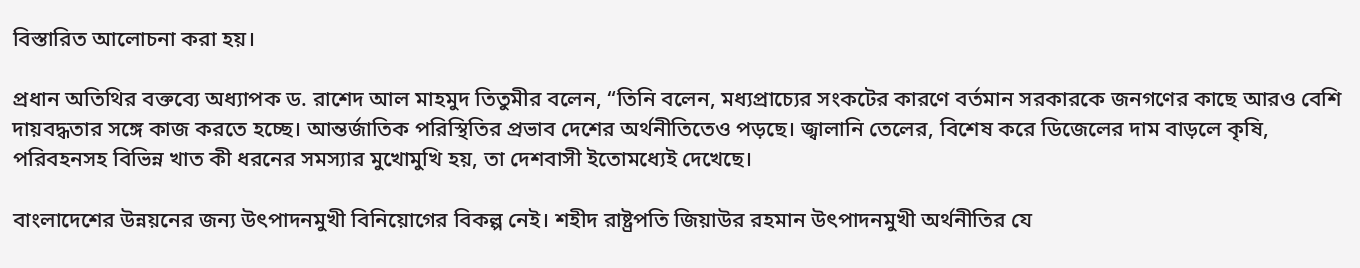বিস্তারিত আলোচনা করা হয়।

প্রধান অতিথির বক্তব্যে অধ্যাপক ড. রাশেদ আল মাহমুদ তিতুমীর বলেন, “তিনি বলেন, মধ্যপ্রাচ্যের সংকটের কারণে বর্তমান সরকারকে জনগণের কাছে আরও বেশি দায়বদ্ধতার সঙ্গে কাজ করতে হচ্ছে। আন্তর্জাতিক পরিস্থিতির প্রভাব দেশের অর্থনীতিতেও পড়ছে। জ্বালানি তেলের, বিশেষ করে ডিজেলের দাম বাড়লে কৃষি, পরিবহনসহ বিভিন্ন খাত কী ধরনের সমস্যার মুখোমুখি হয়, তা দেশবাসী ইতোমধ্যেই দেখেছে।

বাংলাদেশের উন্নয়নের জন্য উৎপাদনমুখী বিনিয়োগের বিকল্প নেই। শহীদ রাষ্ট্রপতি জিয়াউর রহমান উৎপাদনমুখী অর্থনীতির যে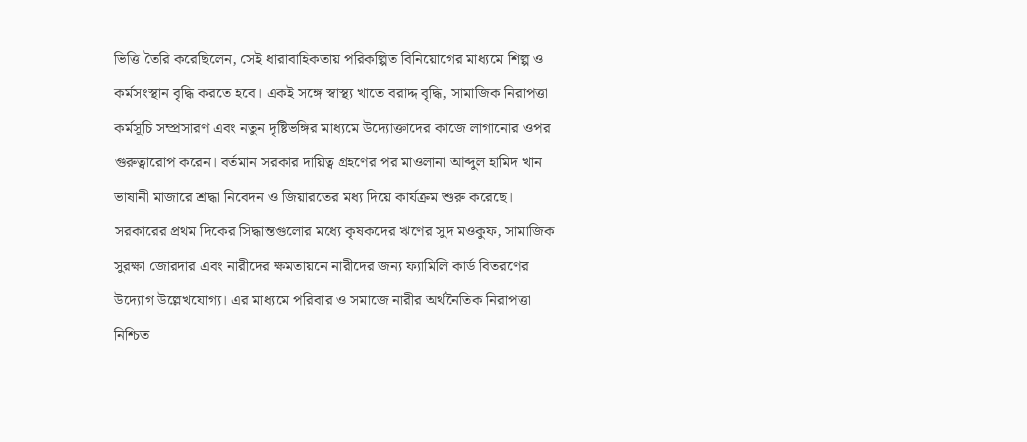ভিত্তি তৈরি করেছিলেন, সেই ধারাবাহিকতায় পরিকল্পিত বিনিয়োগের মাধ্যমে শিল্প ও কর্মসংস্থান বৃদ্ধি করতে হবে। একই সঙ্গে স্বাস্থ্য খাতে বরাদ্দ বৃদ্ধি, সামাজিক নিরাপত্তা কর্মসূচি সম্প্রসারণ এবং নতুন দৃষ্টিভঙ্গির মাধ্যমে উদ্যোক্তাদের কাজে লাগানোর ওপর গুরুত্বারোপ করেন। বর্তমান সরকার দায়িত্ব গ্রহণের পর মাওলানা আব্দুল হামিদ খান ভাষানী মাজারে শ্রদ্ধা নিবেদন ও জিয়ারতের মধ্য দিয়ে কার্যক্রম শুরু করেছে। সরকারের প্রথম দিকের সিদ্ধান্তগুলোর মধ্যে কৃষকদের ঋণের সুদ মওকুফ, সামাজিক সুরক্ষা জোরদার এবং নারীদের ক্ষমতায়নে নারীদের জন্য ফ্যামিলি কার্ড বিতরণের উদ্যোগ উল্লেখযোগ্য। এর মাধ্যমে পরিবার ও সমাজে নারীর অর্থনৈতিক নিরাপত্তা নিশ্চিত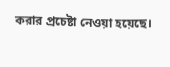করার প্রচেষ্টা নেওয়া হয়েছে।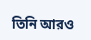তিনি আরও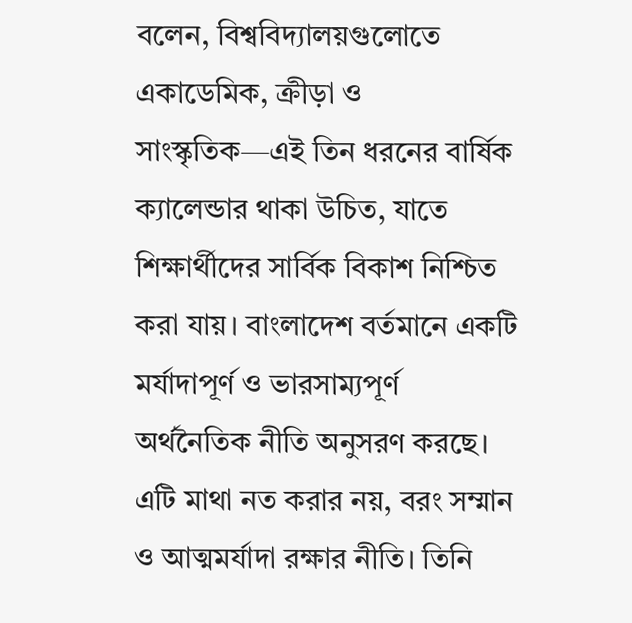বলেন, বিশ্ববিদ্যালয়গুলোতে একাডেমিক, ক্রীড়া ও সাংস্কৃতিক—এই তিন ধরনের বার্ষিক ক্যালেন্ডার থাকা উচিত, যাতে শিক্ষার্থীদের সার্বিক বিকাশ নিশ্চিত করা যায়। বাংলাদেশ বর্তমানে একটি মর্যাদাপূর্ণ ও ভারসাম্যপূর্ণ অর্থনৈতিক নীতি অনুসরণ করছে। এটি মাথা নত করার নয়, বরং সম্মান ও আত্মমর্যাদা রক্ষার নীতি। তিনি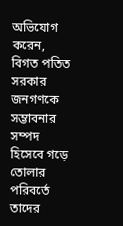অভিযোগ করেন, বিগত পতিত সরকার জনগণকে সম্ভাবনার সম্পদ হিসেবে গড়ে তোলার পরিবর্তে তাদের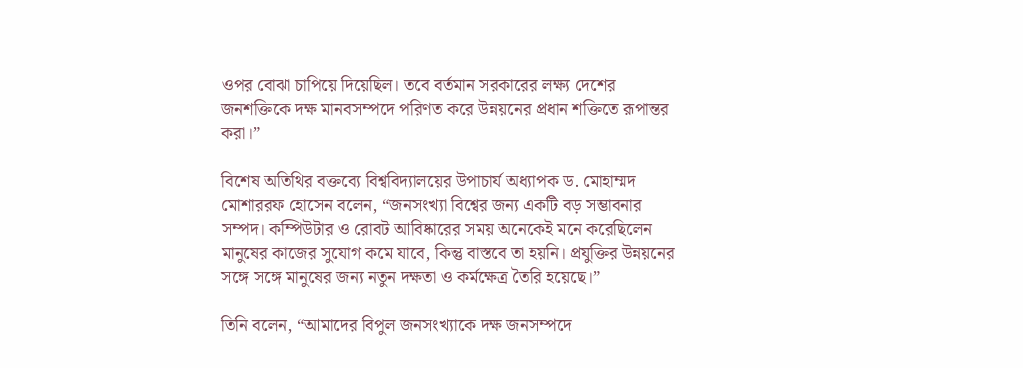ওপর বোঝা চাপিয়ে দিয়েছিল। তবে বর্তমান সরকারের লক্ষ্য দেশের জনশক্তিকে দক্ষ মানবসম্পদে পরিণত করে উন্নয়নের প্রধান শক্তিতে রূপান্তর করা।”

বিশেষ অতিথির বক্তব্যে বিশ্ববিদ্যালয়ের উপাচার্য অধ্যাপক ড. মোহাম্মদ মোশাররফ হোসেন বলেন, “জনসংখ্যা বিশ্বের জন্য একটি বড় সম্ভাবনার সম্পদ। কম্পিউটার ও রোবট আবিষ্কারের সময় অনেকেই মনে করেছিলেন মানুষের কাজের সুযোগ কমে যাবে, কিন্তু বাস্তবে তা হয়নি। প্রযুক্তির উন্নয়নের সঙ্গে সঙ্গে মানুষের জন্য নতুন দক্ষতা ও কর্মক্ষেত্র তৈরি হয়েছে।”

তিনি বলেন, “আমাদের বিপুল জনসংখ্যাকে দক্ষ জনসম্পদে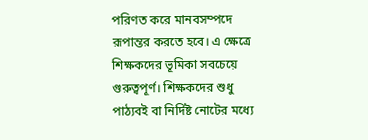পরিণত করে মানবসম্পদে রূপান্তর করতে হবে। এ ক্ষেত্রে শিক্ষকদের ভূমিকা সবচেয়ে গুরুত্বপূর্ণ। শিক্ষকদের শুধু পাঠ্যবই বা নির্দিষ্ট নোটের মধ্যে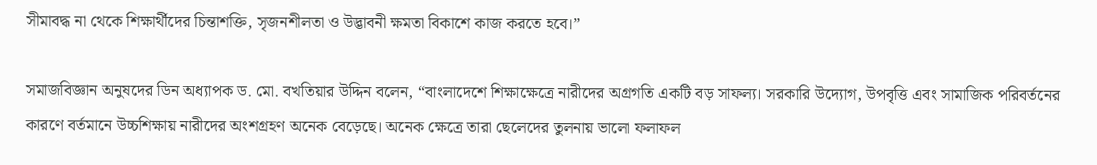সীমাবদ্ধ না থেকে শিক্ষার্থীদের চিন্তাশক্তি, সৃজনশীলতা ও উদ্ভাবনী ক্ষমতা বিকাশে কাজ করতে হবে।”

সমাজবিজ্ঞান অনুষদের ডিন অধ্যাপক ড. মো. বখতিয়ার উদ্দিন বলেন, “বাংলাদেশে শিক্ষাক্ষেত্রে নারীদের অগ্রগতি একটি বড় সাফল্য। সরকারি উদ্যোগ, উপবৃত্তি এবং সামাজিক পরিবর্তনের কারণে বর্তমানে উচ্চশিক্ষায় নারীদের অংশগ্রহণ অনেক বেড়েছে। অনেক ক্ষেত্রে তারা ছেলেদের তুলনায় ভালো ফলাফল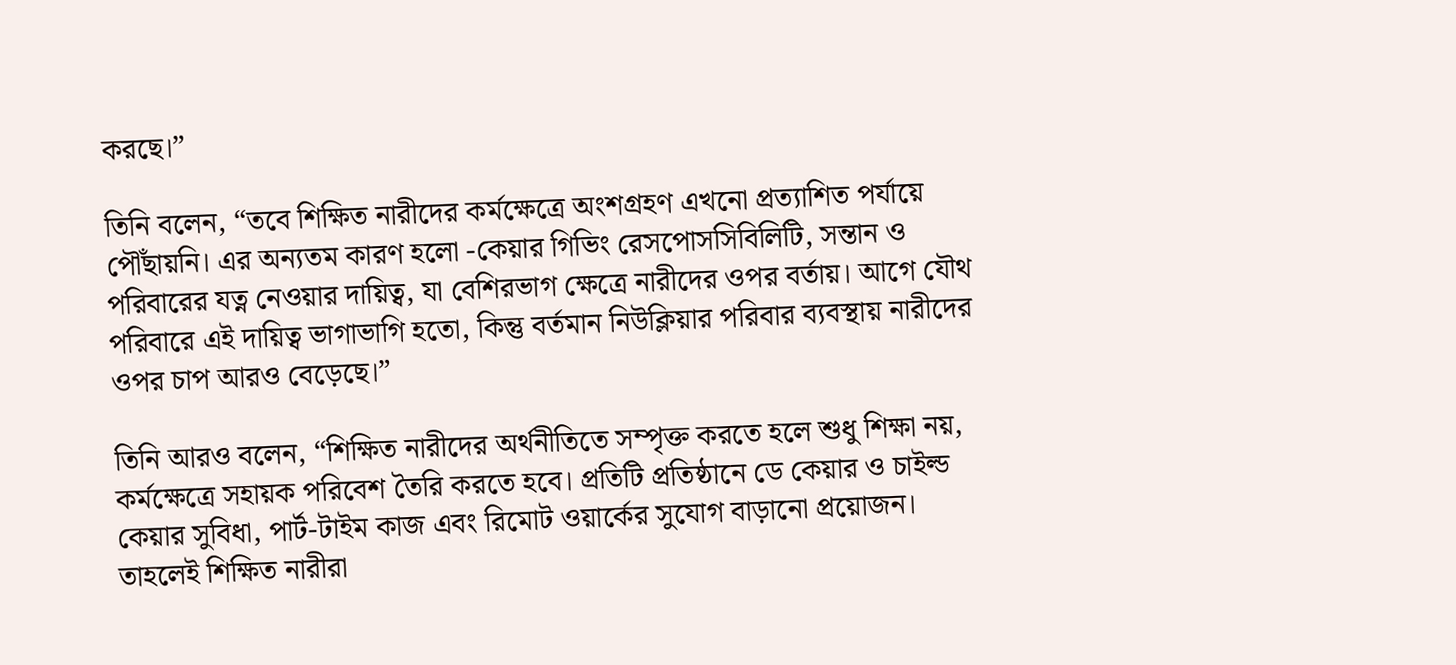করছে।”

তিনি বলেন, “তবে শিক্ষিত নারীদের কর্মক্ষেত্রে অংশগ্রহণ এখনো প্রত্যাশিত পর্যায়ে পৌঁছায়নি। এর অন্যতম কারণ হলো -কেয়ার গিভিং রেসপোসসিবিলিটি, সন্তান ও পরিবারের যত্ন নেওয়ার দায়িত্ব, যা বেশিরভাগ ক্ষেত্রে নারীদের ওপর বর্তায়। আগে যৌথ পরিবারে এই দায়িত্ব ভাগাভাগি হতো, কিন্তু বর্তমান নিউক্লিয়ার পরিবার ব্যবস্থায় নারীদের ওপর চাপ আরও বেড়েছে।”

তিনি আরও বলেন, “শিক্ষিত নারীদের অর্থনীতিতে সম্পৃক্ত করতে হলে শুধু শিক্ষা নয়, কর্মক্ষেত্রে সহায়ক পরিবেশ তৈরি করতে হবে। প্রতিটি প্রতিষ্ঠানে ডে কেয়ার ও চাইল্ড কেয়ার সুবিধা, পার্ট-টাইম কাজ এবং রিমোট ওয়ার্কের সুযোগ বাড়ানো প্রয়োজন। তাহলেই শিক্ষিত নারীরা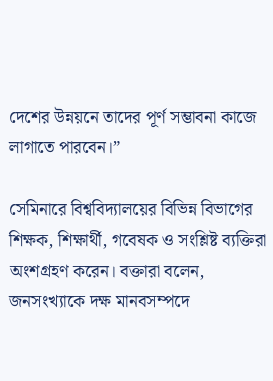দেশের উন্নয়নে তাদের পূর্ণ সম্ভাবনা কাজে লাগাতে পারবেন।”

সেমিনারে বিশ্ববিদ্যালয়ের বিভিন্ন বিভাগের শিক্ষক, শিক্ষার্থী, গবেষক ও সংশ্লিষ্ট ব্যক্তিরা অংশগ্রহণ করেন। বক্তারা বলেন, জনসংখ্যাকে দক্ষ মানবসম্পদে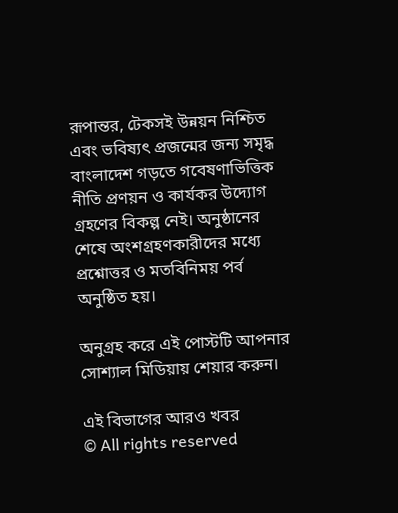রূপান্তর, টেকসই উন্নয়ন নিশ্চিত এবং ভবিষ্যৎ প্রজন্মের জন্য সমৃদ্ধ বাংলাদেশ গড়তে গবেষণাভিত্তিক নীতি প্রণয়ন ও কার্যকর উদ্যোগ গ্রহণের বিকল্প নেই। অনুষ্ঠানের শেষে অংশগ্রহণকারীদের মধ্যে প্রশ্নোত্তর ও মতবিনিময় পর্ব অনুষ্ঠিত হয়।

অনুগ্রহ করে এই পোস্টটি আপনার সোশ্যাল মিডিয়ায় শেয়ার করুন।

এই বিভাগের আরও খবর
© All rights reserved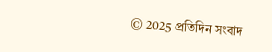© 2025 প্রতিদিন সংবাদ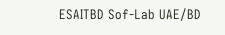ESAITBD Sof-Lab UAE/BD